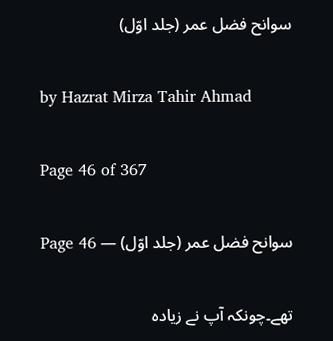سوانح فضل عمر (جلد اوّل)

by Hazrat Mirza Tahir Ahmad

Page 46 of 367

سوانح فضل عمر (جلد اوّل) — Page 46

تھے۔چونکہ آپ نے زیادہ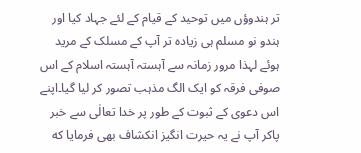تر ہندوؤں میں توحید کے قیام کے لئے جہاد کیا اور ہندو نو مسلم ہی زیادہ تر آپ کے مسلک کے مرید ہوئے لہذا مرور زمانہ سے آہستہ آہستہ اسلام کے اس صوفی فرقہ کو ایک الگ مذہب تصور کر لیا گیا۔اپنے اس دعوی کے ثبوت کے طور پر خدا تعالٰی سے خبر پاکر آپ نے یہ حیرت انگیز انکشاف بھی فرمایا که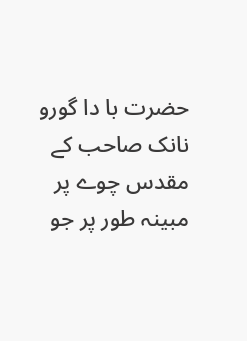حضرت با دا گورو نانک صاحب کے مقدس چوے پر مبینہ طور پر جو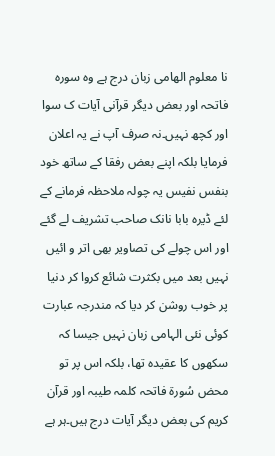نا معلوم الهامی زبان درج ہے وہ سورہ فاتحہ اور بعض دیگر قرآنی آیات ک سوا اور کچھ نہیں۔نہ صرف آپ نے یہ اعلان فرمایا بلکہ اپنے بعض رفقا کے ساتھ خود بنفس نفیس یہ چولہ ملاحظہ فرمانے کے لئے ڈیرہ بابا نانک صاحب تشریف لے گئے اور اس چولے کی تصاویر بھی اتر و ائیں نہیں بعد میں بکثرت شائع کروا کر دنیا پر خوب روشن کر دیا کہ مندرجہ عبارت کوئی نئی الہامی زبان نہیں جیسا کہ سکھوں کا عقیدہ تھا، بلکہ اس پر تو محض سُورۃ فاتحہ کلمہ طیبہ اور قرآن کریم کی بعض دیگر آیات درج ہیں۔ہر ہے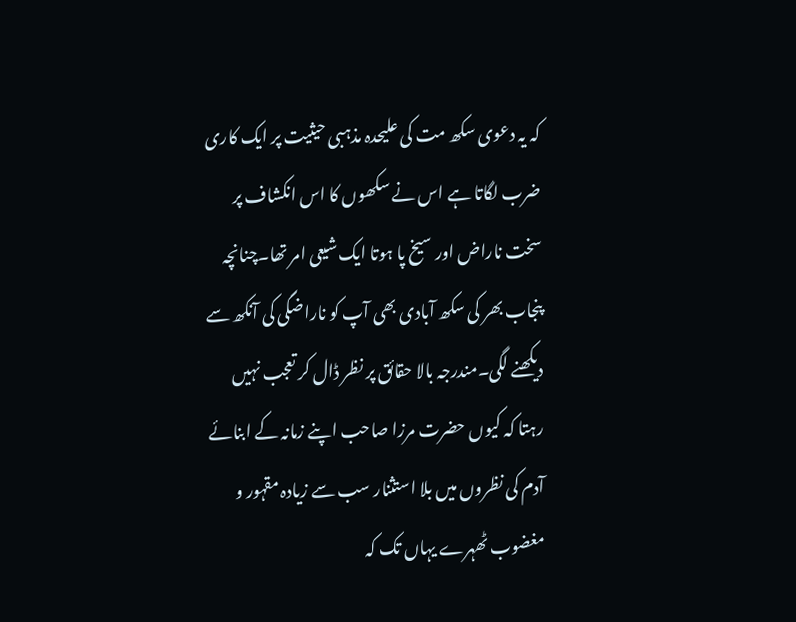کہ یہ دعوی سکھ مت کی علیحدہ مذہبی حیثیت پر ایک کاری ضرب لگاتا ہے اس نے سکھوں کا اس انکشاف پر سخت ناراض اور سیخ پا ہوتا ایک شیعی امر تھا۔چنانچہ پنجاب بھر کی سکھ آبادی بھی آپ کو ناراضگی کی آنکھ سے دیکھنے لگی۔مندرجہ بالا حقائق پر نظر ڈال کر تعجب نہیں رہتا کہ کیوں حضرت مرزا صاحب اپنے زمانہ کے ابنائے آدم کی نظروں میں بلا استثنار سب سے زیادہ مقہور و مغضوب ٹھہرے یہاں تک کہ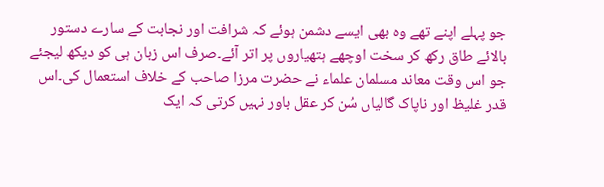جو پہلے اپنے تھے وہ بھی ایسے دشمن ہوئے کہ شرافت اور نجابت کے سارے دستور بالائے طاق رکھ کر سخت اوچھے ہتھیاروں پر اتر آئے۔صرف اس زبان ہی کو دیکھ لیجئے جو اس وقت معاند مسلمان علماء نے حضرت مرزا صاحب کے خلاف استعمال کی۔اس قدر غلیظ اور ناپاک گالیاں سُن کر عقل باور نہیں کرتی کہ ایک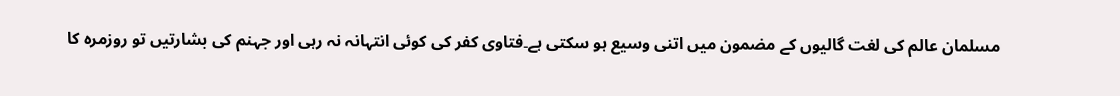مسلمان عالم کی لغت گالیوں کے مضمون میں اتنی وسیع ہو سکتی ہے۔فتاوی کفر کی کوئی انتہانہ نہ رہی اور جہنم کی بشارتیں تو روزمرہ کا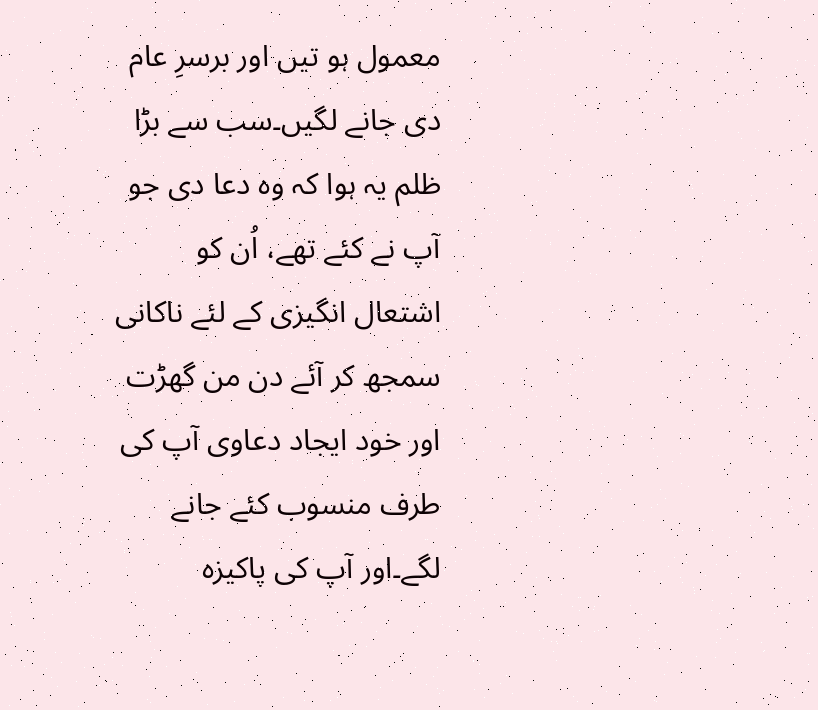معمول ہو تیں اور برسرِ عام دی جانے لگیں۔سب سے بڑا ظلم یہ ہوا کہ وہ دعا دی جو آپ نے کئے تھے، اُن کو اشتعال انگیزی کے لئے ناکانی سمجھ کر آئے دن من گھڑت اور خود ایجاد دعاوی آپ کی طرف منسوب کئے جانے لگے۔اور آپ کی پاکیزہ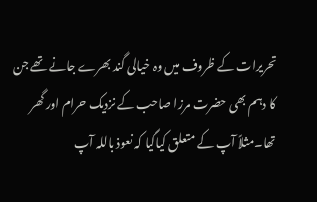تحریرات کے ظروف میں وہ خیالی گند بھرے جانے تھے جن کا دہم بھی حضرت مرزا صاحب کے نزدیک حرام اور گھر تھا۔مثلاً آپ کے متعلق کیاگیا کہ نعوذ باللہ آپ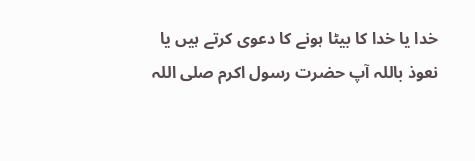خدا یا خدا کا بیٹا ہونے کا دعوی کرتے ہیں یا نعوذ باللہ آپ حضرت رسول اکرم صلی اللہ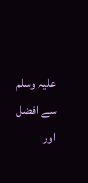علیہ وسلم سے افضل اور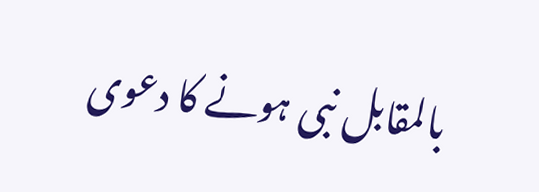بالمقابل نبی ہونے کا دعوی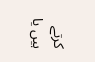کرتے ہیں یا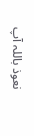نعوذ باللہ آپ